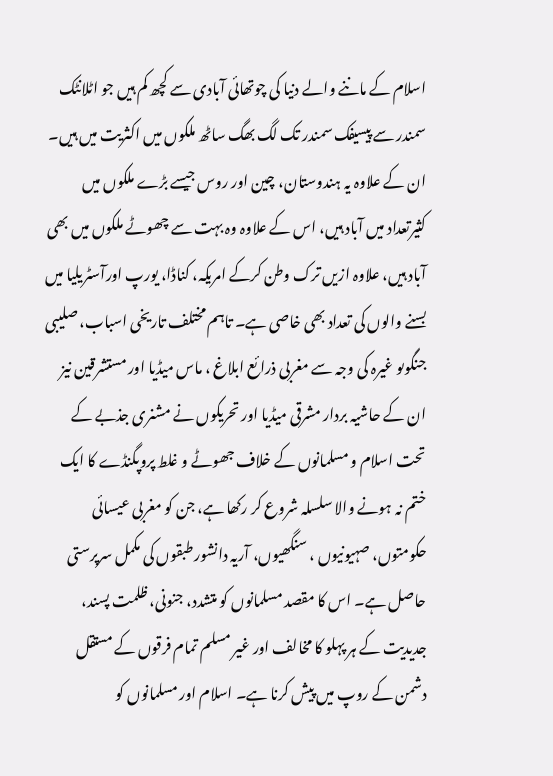اسلام کے ماننے والے دنیا کی چوتھائی آبادی سے کچھ کم ہیں جو اٹلانٹک سمندر سے پیسیفک سمندر تک لگ بھگ ساٹھ ملکوں میں اکثریت میں ہیں۔ ان کے علاوہ یہ ہندوستان، چین اور روس جیسے بڑے ملکوں میں کثیرتعداد میں آباد ہیں، اس کے علاوہ وہ بہت سے چھوٹے ملکوں میں بھی آباد ہیں، علاوہ ازیں ترک وطن کرکے امریکہ، کناڈا، یورپ اورآسٹریلیا میں بسنے والوں کی تعداد بھی خاصی ہے۔ تاہم مختلف تاریخی اسباب، صلیبی جنگوںو غیرہ کی وجہ سے مغربی ذرائع ابلاغ ، ماس میڈیا اور مستشرقین نیز ان کے حاشیہ بردار مشرقی میڈیا اور تحریکوں نے مشنری جذبے کے تحت اسلام و مسلمانوں کے خلاف جھوٹے و غلط پروپگنڈے کا ایک ختم نہ ہونے والا سلسلہ شروع کر رکھا ہے، جن کو مغربی عیسائی حکومتوں، صہیونیوں ، سنگھیوں، آریہ دانشور طبقوں کی مکمل سرپرستی حاصل ہے۔ اس کا مقصد مسلمانوں کو متشدد، جنونی، ظلمت پسند، جدیدیت کے ہر پہلو کا مخالف اور غیر مسلم تمام فرقوں کے مستقل دشمن کے روپ میں پیش کرنا ہے۔ اسلام اور مسلمانوں کو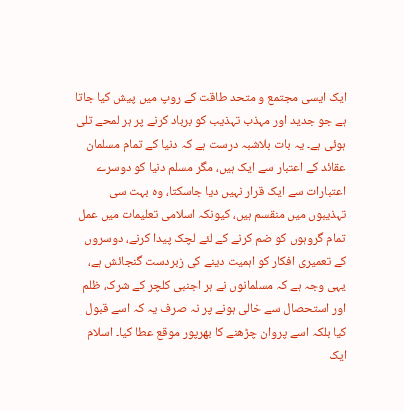ایک ایسی مجتمع و متحد طاقت کے روپ میں پیش کیا جاتا ہے جو جدید اور مہذب تہذیب کو برباد کرنے پر ہر لمحے تلی ہوئی ہے۔ یہ بات بلاشبہ درست ہے کہ دنیا کے تمام مسلمان عقائد کے اعتبار سے ایک ہیں، مگر مسلم دنیا کو دوسرے اعتبارات سے ایک قرار نہیں دیا جاسکتا، وہ بہت سی تہذیبوں میں منقسم ہیں، کیونکہ اسلامی تعلیمات میں عمل تمام گروہوں کو ضم کرنے کے لئے لچک پیدا کرنے، دوسروں کے تعمیری افکار کو اہمیت دینے کی زبردست گنجائش ہے، یہی وجہ ہے کہ مسلمانوں نے ہر اجنبی کلچر کے شرک، ظلم اور استحصال سے خالی ہونے پر نہ صرف یہ کہ اسے قبول کیا بلکہ اسے پروان چڑھنے کا بھرپور موقع عطا کیا۔ اسلام ایک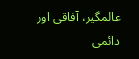عالمگیر، آفاقی اور دائمی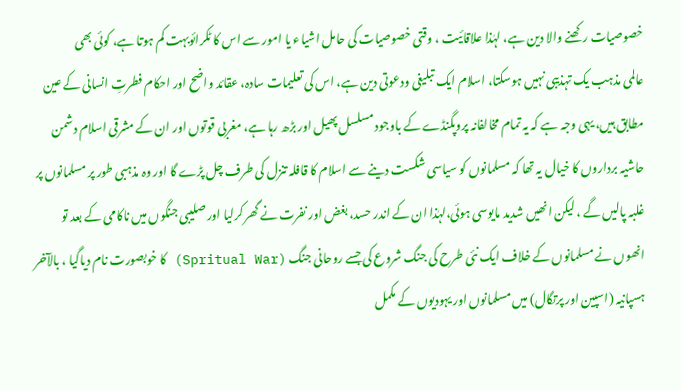خصوصیات رکھنے والا دین ہے، لہٰذا علاقائیت ، وقتی خصوصیات کی حامل اشیاء یا امور سے اس کا ٹکرائوبہت کم ہوتا ہے، کوئی بھی
عالمی مذہب یک تہذیبی نہیں ہوسکتا، اسلام ایک تبلیغی ودعوتی دین ہے، اس کی تعلیمات سادہ، عقائد واضح اور احکام فطرتِ انسانی کے عین مطابق ہیں، یہی وجہ ہے کہ یہ تمام مخالفانہ پروپگنڈے کے باوجود مسلسل پھیل اور بڑھ رہا ہے، مغربی قوتوں اور ان کے مشرقی اسلام دشمن حاشیہ برداروں کا خیال یہ تھا کہ مسلمانوں کو سیاسی شکست دینے سے اسلام کا قافلہ تنزل کی طرف چل پڑے گا اور وہ مذہبی طور پر مسلمانوں پر غلبہ پالیں گے ، لیکن انھیں شدید مایوسی ہوئی،لہٰذا ان کے اندر حسد، بغض اور نفرت نے گھر کرلیا اور صلیبی جنگوں میں ناکامی کے بعد تو انھوں نے مسلمانوں کے خلاف ایک نئی طرح کی جنگ شروع کی جسے روحانی جنگ (Spritual War) کا خوبصورت نام دیاگیا ، بالآخر ہسپانیہ (اسپین اور پرتگال) میں مسلمانوں اور یہودیوں کے مکمل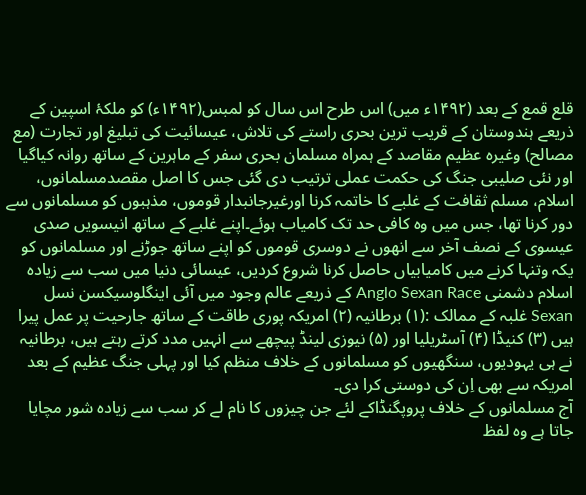قلع قمع کے بعد (۱۴۹۲ء میں) اس طرح اس سال کو لمبس(۱۴۹۲ء) کو ملکۂ اسپین کے ذریعے ہندوستان کے قریب ترین بحری راستے کی تلاش، عیسائیت کی تبلیغ اور تجارت (مع مصالح) وغیرہ عظیم مقاصد کے ہمراہ مسلمان بحری سفر کے ماہرین کے ساتھ روانہ کیاگیا اور نئی صلیبی جنگ کی حکمت عملی ترتیب دی گئی جس کا اصل مقصدمسلمانوں، اسلام، مسلم ثقافت کے غلبے کا خاتمہ کرنا اورغیرجانبدار قوموں، مذہبوں کو مسلمانوں سے دور کرنا تھا، جس میں وہ کافی حد تک کامیاب ہوئے۔اپنے غلبے کے ساتھ انیسویں صدی عیسوی کے نصف آخر سے انھوں نے دوسری قوموں کو اپنے ساتھ جوڑنے اور مسلمانوں کو یکہ وتنہا کرنے میں کامیابیاں حاصل کرنا شروع کردیں، عیسائی دنیا میں سب سے زیادہ اسلام دشمنی Anglo Sexan Race کے ذریعے عالم وجود میں آئی اینگلوسیکسن نسل Sexan غلبہ کے ممالک :(۱) برطانیہ (۲) امریکہ پوری طاقت کے ساتھ جارحیت پر عمل پیرا ہیں (۳) کنیڈا (۴) آسٹریلیا اور (۵) نیوزی لینڈ پیچھے سے انہیں مدد کرتے رہتے ہیں، برطانیہ نے ہی یہودیوں، سنگھیوں کو مسلمانوں کے خلاف منظم کیا اور پہلی جنگ عظیم کے بعد امریکہ سے بھی اِن کی دوستی کرا دی۔
آج مسلمانوں کے خلاف پروپگنڈاکے لئے جن چیزوں کا نام لے کر سب سے زیادہ شور مچایا جاتا ہے وہ لفظ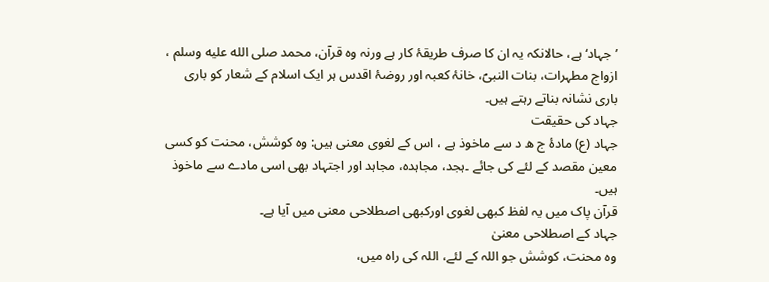’جہاد‘ ہے، حالانکہ یہ ان کا صرف طریقۂ کار ہے ورنہ وہ قرآن، محمد صلى الله عليه وسلم ، ازواج مطہرات، بنات النبیؐ، خانۂ کعبہ اور روضۂ اقدس ہر ایک اسلام کے شعار کو باری باری نشانہ بناتے رہتے ہیں۔
جہاد کی حقیقت
جہاد (ع) مادۂ ج ھ د سے ماخوذ ہے ، اس کے لغوی معنی ہیں: وہ کوشش، محنت کو کسی معین مقصد کے لئے کی جائے ۔ہجد، مجاہدہ، مجاہد اور اجتہاد بھی اسی مادے سے ماخوذ ہیں۔
قرآن پاک میں یہ لفظ کبھی لغوی اورکبھی اصطلاحی معنی میں آیا ہے۔
جہاد کے اصطلاحی معنیٰ
وہ محنت، کوشش جو اللہ کے لئے، اللہ کی راہ میں،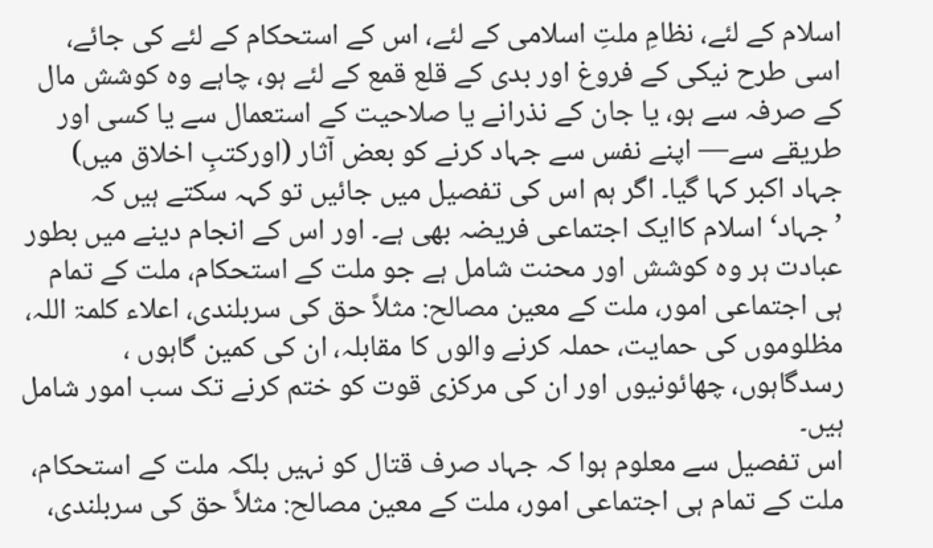اسلام کے لئے، نظامِ ملتِ اسلامی کے لئے، اس کے استحکام کے لئے کی جائے، اسی طرح نیکی کے فروغ اور بدی کے قلع قمع کے لئے ہو، چاہے وہ کوشش مال کے صرفہ سے ہو، یا جان کے نذرانے یا صلاحیت کے استعمال سے یا کسی اور طریقے سے— اپنے نفس سے جہاد کرنے کو بعض آثار (اورکتبِ اخلاق میں) جہاد اکبر کہا گیا۔ اگر ہم اس کی تفصیل میں جائیں تو کہہ سکتے ہیں کہ ’جہاد‘ اسلام کاایک اجتماعی فریضہ بھی ہے۔ اور اس کے انجام دینے میں بطور عبادت ہر وہ کوشش اور محنت شامل ہے جو ملت کے استحکام، ملت کے تمام ہی اجتماعی امور، ملت کے معین مصالح: مثلاً حق کی سربلندی، اعلاء کلمۃ اللہ، مظلوموں کی حمایت، حملہ کرنے والوں کا مقابلہ، ان کی کمین گاہوں ، رسدگاہوں، چھائونیوں اور ان کی مرکزی قوت کو ختم کرنے تک سب امور شامل ہیں۔
اس تفصیل سے معلوم ہوا کہ جہاد صرف قتال کو نہیں بلکہ ملت کے استحکام، ملت کے تمام ہی اجتماعی امور، ملت کے معین مصالح: مثلاً حق کی سربلندی،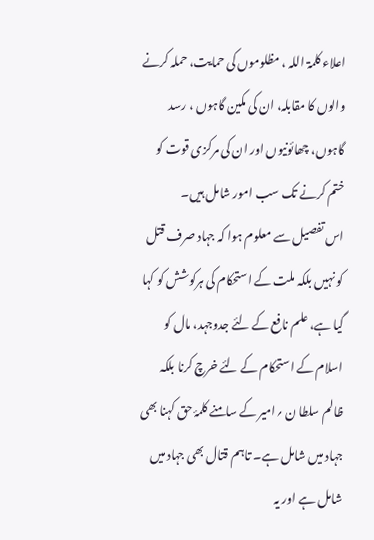اعلاء کلمۃ اللہ ، مظلوموں کی حمایت، حملہ کرنے والوں کا مقابلہ، ان کی مکین گاہوں ، رسد گاہوں، چھائونیوں اور ان کی مرکزی قوت کو ختم کرنے تک سب امور شامل ہیں۔
اس تفصیل سے معلوم ہوا کہ جہاد صرف قتل کو نہیں بلکہ ملت کے استحکام کی ہرکوشش کو کہا گیا ہے، علم نافع کے لئے جدوجہد، مال کو اسلام کے استحکام کے لئے خرچ کرنا بلکہ ظالم سلطا ن ؍امیر کے سامنے کلمۂ حق کہنا بھی جہاد میں شامل ہے۔ تاہم قتال بھی جہاد میں شامل ہے اور یہ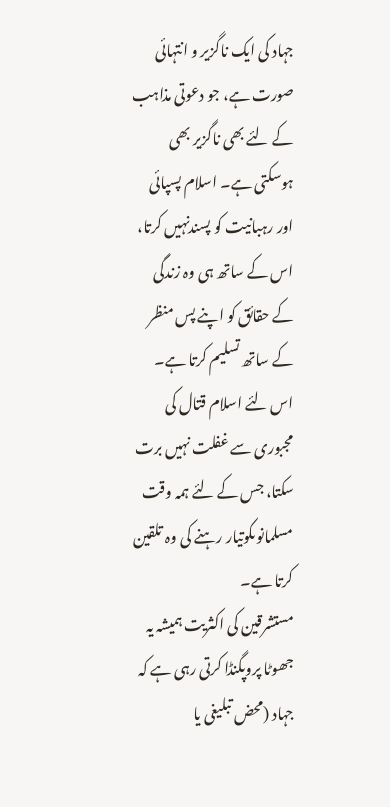جہاد کی ایک ناگزیر و انتہائی صورت ہے، جو دعوتی مذاہب کے لئے بھی ناگزیر بھی ہوسکتی ہے۔ اسلام پسپائی اور رہبانیت کو پسندنہیں کرتا، اس کے ساتھ ہی وہ زندگی کے حقائق کو اپنے پس منظر کے ساتھ تسلیم کرتا ہے۔ اس لئے اسلام قتال کی مجبوری سے غفلت نہیں برت سکتا، جس کے لئے ہمہ وقت مسلمانوںکوتیار رہنے کی وہ تلقین کرتا ہے۔
مستشرقین کی اکثریت ہمیشہ یہ جھوٹا پروپگنڈا کرتی رہی ہے کہ جہاد (محض تبلیغی یا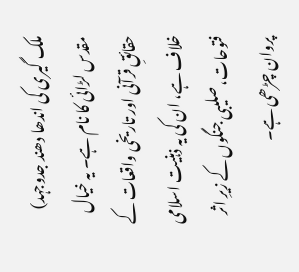ملک گیری کی اندھا دھند جدوجہد) مقدس لڑائی کا نام ہے۔ یہ خیال حقائقِ قرآنی اور تاریخی واقعات کے خلاف ہے، ان کی یہ ذہنیت اسلامی فتوحات، صلیبی جنگوں کے زیرِ اثر پروان چڑھی ہے۔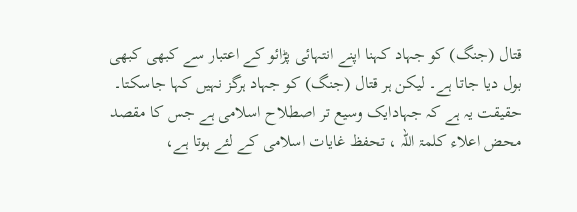قتال (جنگ) کو جہاد کہنا اپنے انتہائی پڑائو کے اعتبار سے کبھی کبھی بول دیا جاتا ہے۔ لیکن ہر قتال (جنگ) کو جہاد ہرگز نہیں کہا جاسکتا۔ حقیقت یہ ہے کہ جہادایک وسیع تر اصطلاح اسلامی ہے جس کا مقصد محض اعلاء کلمۃ اللہ ، تحفظ غایات اسلامی کے لئے ہوتا ہے،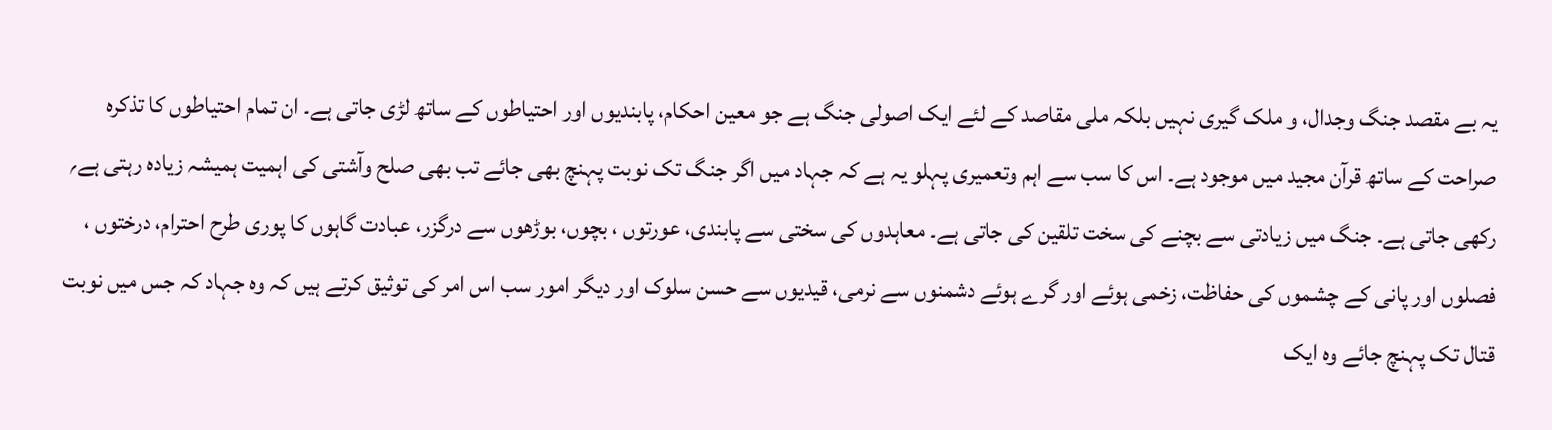یہ بے مقصد جنگ وجدال، و ملک گیری نہیں بلکہ ملی مقاصد کے لئے ایک اصولی جنگ ہے جو معین احکام، پابندیوں اور احتیاطوں کے ساتھ لڑی جاتی ہے۔ ان تمام احتیاطوں کا تذکرہ صراحت کے ساتھ قرآن مجید میں موجود ہے۔ اس کا سب سے اہم وتعمیری پہلو یہ ہے کہ جہاد میں اگر جنگ تک نوبت پہنچ بھی جائے تب بھی صلح وآشتی کی اہمیت ہمیشہ زیادہ رہتی ہے؍ رکھی جاتی ہے۔ جنگ میں زیادتی سے بچنے کی سخت تلقین کی جاتی ہے۔ معاہدوں کی سختی سے پابندی، عورتوں ، بچوں، بوڑھوں سے درگزر، عبادت گاہوں کا پوری طرح احترام، درختوں ، فصلوں اور پانی کے چشموں کی حفاظت، زخمی ہوئے اور گرے ہوئے دشمنوں سے نرمی، قیدیوں سے حسن سلوک اور دیگر امور سب اس امر کی توثیق کرتے ہیں کہ وہ جہاد کہ جس میں نوبت قتال تک پہنچ جائے وہ ایک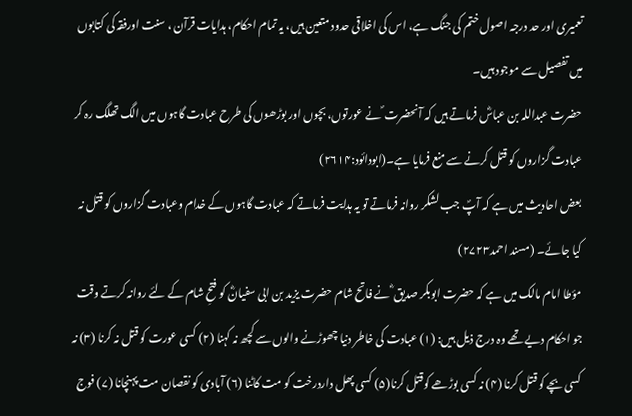تعمیری اور حد درجہ اصول ختم کی جنگ ہے، اس کی اخلاقی حدود متعین ہیں، یہ تمام احکام، ہدایات قرآن ، سنت اورفقہ کی کتابوں میں تفصیل سے موجود ہیں۔
حضرت عبداللہ بن عباسؓ فرماتے ہیں کہ آنحضرت ؐ نے عورتوں، بچوں اور بوڑھوں کی طرح عبادت گاہوں میں الگ تھلگ رہ کر عبادت گزاروں کو قتل کرنے سے منع فرمایا ہے۔(ابودائود:۲۶۱۴)
بعض احادیث میں ہے کہ آپؐ جب لشکر روانہ فرماتے تو یہ ہدایت فرماتے کہ عبادت گاہوں کے خدام وعبادت گزاروں کو قتل نہ کیا جائے۔ (مسند احمد۲۷۲۳)
مؤطا امام مالک میں ہے کہ حضرت ابوبکر صدیق ؓ نے فاتح شام حضرت یزید بن ابی سفیانؓ کو فتحِ شام کے لئے روانہ کرتے وقت جو احکام دیے تھے وہ درج ذیل ہیں: (۱) عبادت کی خاطر دنیا چھوڑنے والوں سے کچھ نہ کہنا (۲) کسی عورت کو قتل نہ کرنا (۳) نہ کسی بچے کو قتل کرنا (۴) نہ کسی بوڑھے کوقتل کرنا(۵) کسی پھل داردرخت کو مت کاٹنا (۶) آبادی کو نقصان مت پہنچانا (۷) فوج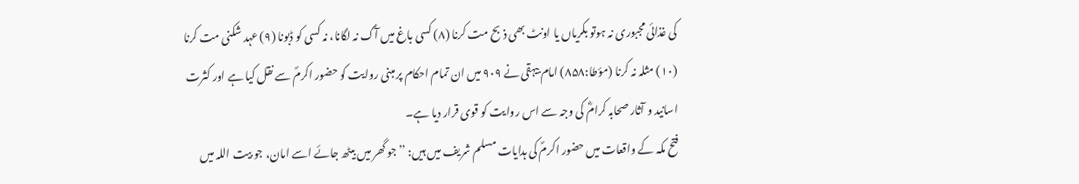کی غذائی مجبوری نہ ہوتو بکریاں یا اونٹ بھی ذبح مت کرنا (۸) کسی باغ میں آگ نہ لگانا، نہ کسی کو ڈبونا (۹) عہد شکنی مت کرنا (۱۰) مثلہ نہ کرنا (مؤطا:۸۵۸) امام بیہقی نے ۹۰۹ میں ان تمام احکام پر مبنی روایت کو حضور اکرمؐ سے نقل کیا ہے اور کثرت اسانید و آثار صحابہ کرامؓ کی وجہ سے اس روایت کو قوی قرار دیا ہے۔
فتح مکہ کے واقعات میں حضور اکرمؐ کی ہدایات مسلم شریف میں ہیں: ’’جو گھر میں بیٹھ جائے اسے امان، جو بیت اللہ میں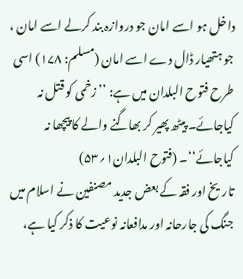داخل ہو اسے امان جو دروازہ بند کرلے اسے امان ، جو ہتھیار ڈال دے اسے امان (مسلم: ۱۷۸) اسی طرح فتوح البلدان میں ہے: ’’زخمی کو قتل نہ کیاجائے۔ پیٹھ پھیر کر بھاگنے والے کا پیچھا نہ کیاجائے‘‘۔ (فتوح البلدان۱؍۵۳)
تاریخ اور فقہ کے بعض جدید مصنفین نے اسلام میں جنگ کی جارحانہ اور مدافعانہ نوعیت کا ذکر کیا ہے،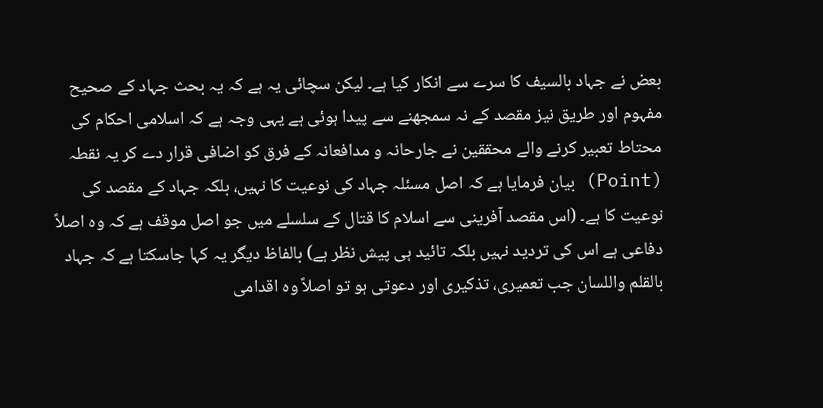بعض نے جہاد بالسیف کا سرے سے انکار کیا ہے۔ لیکن سچائی یہ ہے کہ یہ بحث جہاد کے صحیح مفہوم اور طریق نیز مقصد کے نہ سمجھنے سے پیدا ہوئی ہے یہی وجہ ہے کہ اسلامی احکام کی محتاط تعبیر کرنے والے محققین نے جارحانہ و مدافعانہ کے فرق کو اضافی قرار دے کر یہ نقطہ (Point) بیان فرمایا ہے کہ اصل مسئلہ جہاد کی نوعیت کا نہیں، بلکہ جہاد کے مقصد کی نوعیت کا ہے۔ (اس مقصد آفرینی سے اسلام کا قتال کے سلسلے میں جو اصل موقف ہے کہ وہ اصلاً دفاعی ہے اس کی تردید نہیں بلکہ تائید ہی پیش نظر ہے) بالفاظ دیگر یہ کہا جاسکتا ہے کہ جہاد بالقلم واللسان جب تعمیری، تذکیری اور دعوتی ہو تو اصلاً وہ اقدامی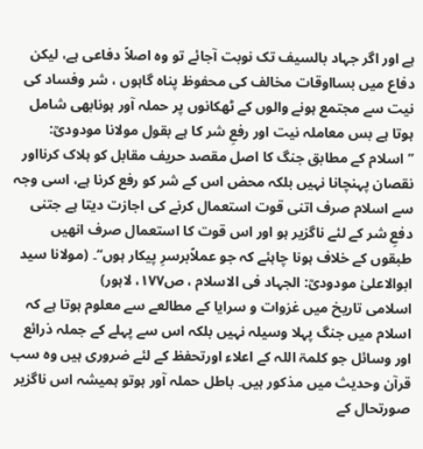ہے اور اگر جہاد بالسیف تک نوبت آجائے تو وہ اصلاً دفاعی ہے، لیکن دفاع میں بسااوقات مخالف کی محفوظ پناہ گاہوں ، شر وفساد کی نیت سے مجتمع ہونے والوں کے ٹھکانوں پر حملہ آور ہونابھی شامل ہوتا ہے بس معاملہ نیت اور رفعِ شر کا ہے بقول مولانا مودودیؒ: ’’اسلام کے مطابق جنگ کا اصل مقصد حریف مقابل کو ہلاک کرنااور نقصان پہنچانا نہیں بلکہ محض اس کے شر کو رفع کرنا ہے، اسی وجہ سے اسلام صرف اتنی قوت استعمال کرنے کی اجازت دیتا ہے جتنی دفعِ شر کے لئے ناگزیر ہو اور اس قوت کا استعمال صرف انھیں طبقوں کے خلاف ہونا چاہئے کہ جو عملاًبرسرِ پیکار ہوں‘‘۔ (مولانا سید ابوالاعلیٰ مودودیؒ: الجہاد فی الاسلام ، ص۱۷۷، لاہور)
اسلامی تاریخ میں غزوات و سرایا کے مطالعے سے معلوم ہوتا ہے کہ اسلام میں جنگ پہلا وسیلہ نہیں بلکہ اس سے پہلے کے جملہ ذرائع اور وسائل جو کلمۃ اللہ کے اعلاء اورتحفظ کے لئے ضروری ہیں وہ سب قرآن وحدیث میں مذکور ہیں۔ باطل حملہ آور ہوتو ہمیشہ اس ناگزیر صورتحال کے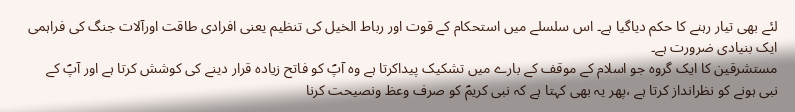لئے بھی تیار رہنے کا حکم دیاگیا ہے۔ اس سلسلے میں استحکام کے قوت اور رباط الخیل کی تنظیم یعنی افرادی طاقت اورآلات جنگ کی فراہمی ایک بنیادی ضرورت ہے۔
مستشرقین کا ایک گروہ جو اسلام کے موقف کے بارے میں تشکیک پیداکرتا ہے وہ آپؐ کو فاتح زیادہ قرار دینے کی کوشش کرتا ہے اور آپؐ کے نبی ہونے کو نظرانداز کرتا ہے ،پھر یہ بھی کہتا ہے کہ نبی کریمؐ کو صرف وعظ ونصیحت کرنا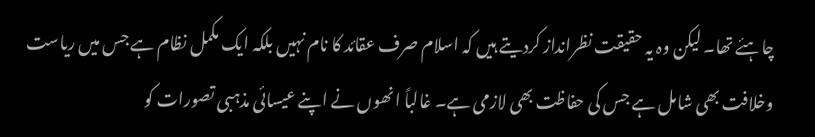چاہئے تھا۔ لیکن وہ یہ حقیقت نظرانداز کردیتے ہیں کہ اسلام صرف عقائد کا نام نہیں بلکہ ایک مکمل نظام ہے جس میں ریاست وخلافت بھی شامل ہے جس کی حفاظت بھی لازمی ہے۔ غالباً انھوں نے اپنے عیسائی مذہبی تصورات کو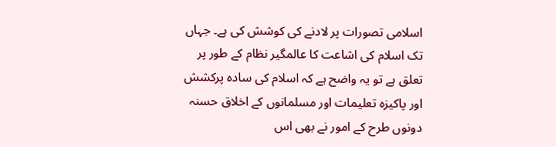اسلامی تصورات پر لادنے کی کوشش کی ہے۔ جہاں تک اسلام کی اشاعت کا عالمگیر نظام کے طور پر تعلق ہے تو یہ واضح ہے کہ اسلام کی سادہ پرکشش اور پاکیزہ تعلیمات اور مسلمانوں کے اخلاق حسنہ دونوں طرح کے امور نے بھی اس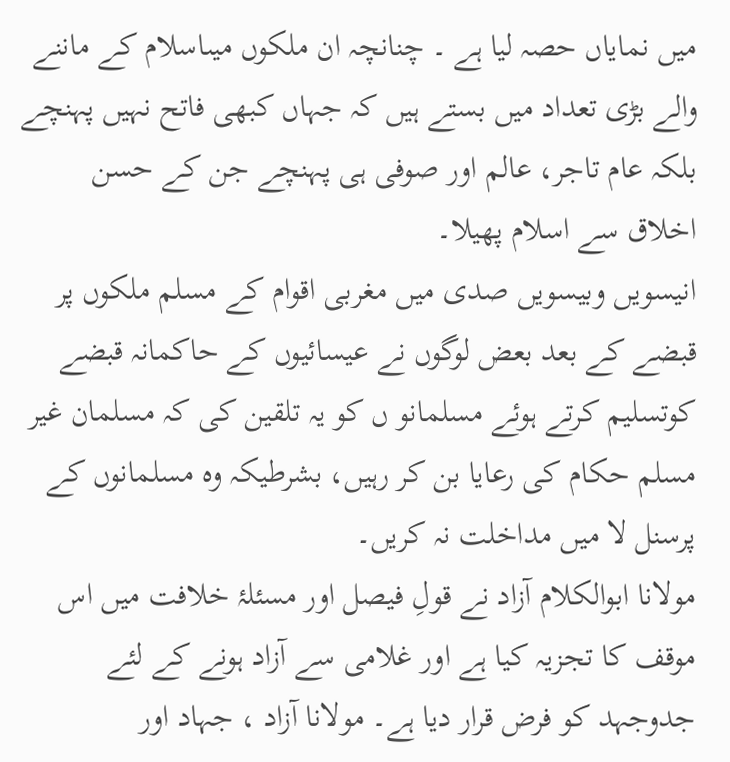میں نمایاں حصہ لیا ہے ۔ چنانچہ ان ملکوں میںاسلام کے ماننے والے بڑی تعداد میں بستے ہیں کہ جہاں کبھی فاتح نہیں پہنچے بلکہ عام تاجر، عالم اور صوفی ہی پہنچے جن کے حسن اخلاق سے اسلام پھیلا۔
انیسویں وبیسویں صدی میں مغربی اقوام کے مسلم ملکوں پر قبضے کے بعد بعض لوگوں نے عیسائیوں کے حاکمانہ قبضے کوتسلیم کرتے ہوئے مسلمانو ں کو یہ تلقین کی کہ مسلمان غیر مسلم حکام کی رعایا بن کر رہیں، بشرطیکہ وہ مسلمانوں کے پرسنل لا میں مداخلت نہ کریں۔
مولانا ابوالکلام آزاد نے قولِ فیصل اور مسئلۂ خلافت میں اس موقف کا تجزیہ کیا ہے اور غلامی سے آزاد ہونے کے لئے جدوجہد کو فرض قرار دیا ہے۔ مولانا آزاد ، جہاد اور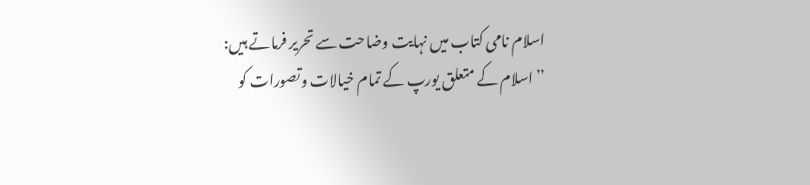اسلام نامی کتاب میں نہایت وضاحت سے تحریر فرماتے ہیں:
’’اسلام کے متعلق یورپ کے تمام خیالات وتصورات کو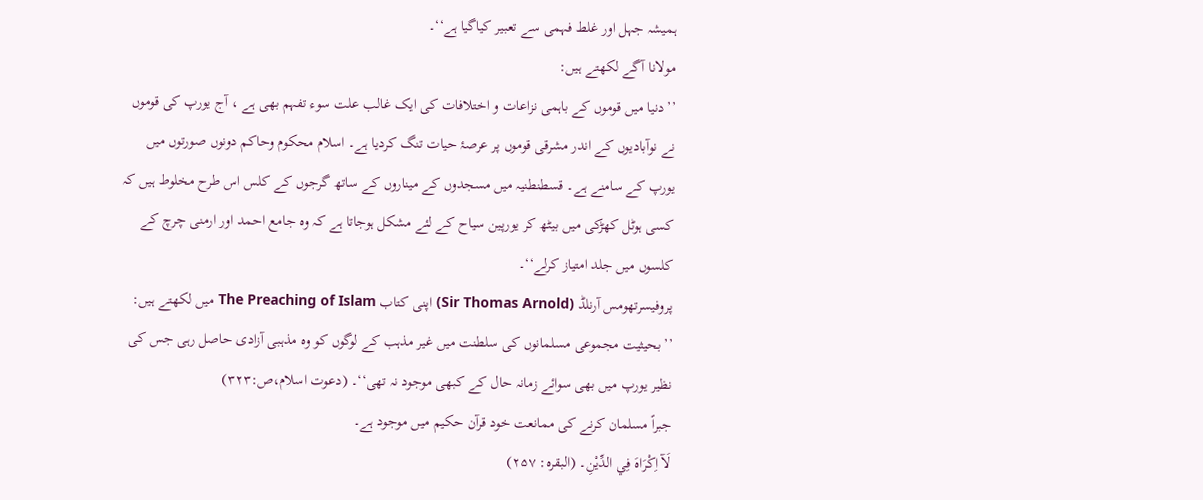ہمیشہ جہل اور غلط فہمی سے تعبیر کیاگیا ہے‘‘۔
مولانا آگے لکھتے ہیں:
’’دنیا میں قوموں کے باہمی نزاعات و اختلافات کی ایک غالب علت سوء تفہم بھی ہے ، آج یورپ کی قوموں نے نوآبادیوں کے اندر مشرقی قوموں پر عرصۂ حیات تنگ کردیا ہے۔ اسلام محکوم وحاکم دونوں صورتوں میں یورپ کے سامنے ہے۔ قسطنطنیہ میں مسجدوں کے میناروں کے ساتھ گرجوں کے کلس اس طرح مخلوط ہیں کہ کسی ہوٹل کھڑکی میں بیٹھ کر یورپین سیاح کے لئے مشکل ہوجاتا ہے کہ وہ جامع احمد اور ارمنی چرچ کے کلسوں میں جلد امتیاز کرلے‘‘۔
پروفیسرتھومس آرنلڈ (Sir Thomas Arnold) اپنی کتاب The Preaching of Islam میں لکھتے ہیں:
’’بحیثیت مجموعی مسلمانوں کی سلطنت میں غیر مذہب کے لوگوں کو وہ مذہبی آزادی حاصل رہی جس کی نظیر یورپ میں بھی سوائے زمانہ حال کے کبھی موجود نہ تھی‘‘۔ (دعوت اسلام،ص:۳۲۳)
جبراً مسلمان کرنے کی ممانعت خود قرآن حکیم میں موجود ہے۔
لَآ اِكْرَاہَ فِي الدِّيْنِ۔ (البقرہ: ۲۵۷)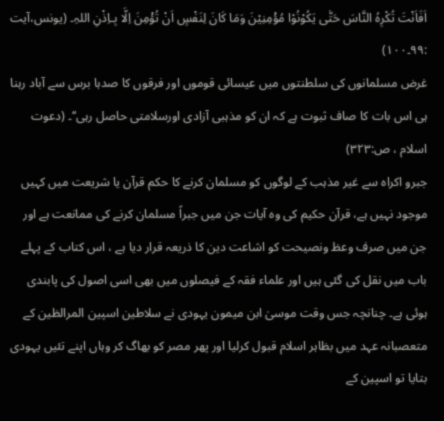اَفَاَنْتَ تُكْرِہُ النَّاسَ حَتّٰى يَكُوْنُوْا مُؤْمِنِيْنَ وَمَا كَانَ لِنَفْسٍ اَنْ تُؤْمِنَ اِلَّا بِـاِذْنِ اللہِ۔ (یونس،آیت :۹۹۔۱۰۰)
غرض مسلمانوں کی سلطنتوں میں عیسائی قوموں اور فرقوں کا صدہا برس سے آباد رہنا ہی اس بات کا صاف ثبوت ہے کہ ان کو مذہبی آزادی اورسلامتی حاصل رہی‘‘۔ (دعوت اسلام ، ص:۳۲۳)
جبرو اکراہ سے غیر مذہب کے لوگوں کو مسلمان کرنے کا حکم قرآن یا شریعت میں کہیں موجود نہیں ہے، قرآن حکیم کی وہ آیات جن میں جبراً مسلمان کرنے کی ممانعت ہے اور جن میں صرف وعظ ونصیحت کو اشاعت دین کا ذریعہ قرار دیا ہے ، اس کتاب کے پہلے باب میں نقل کی گئی ہیں اور علماء فقہ کے فیصلوں میں بھی اسی اصول کی پابندی ہوئی ہے۔ چنانچہ جس وقت موسیٰ ابن میمون یہودی نے سلاطین اسپین المرالظین کے متعصبانہ عہد میں بظاہر اسلام قبول کرلیا اور پھر مصر کو بھاگ کر وہاں اپنے تئیں یہودی بتایا تو اسپین کے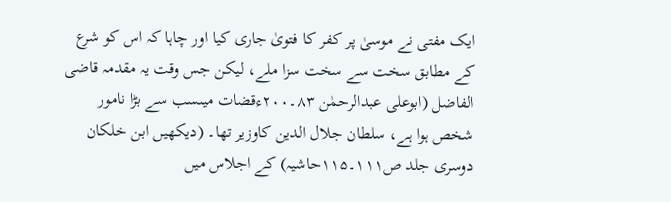ایک مفتی نے موسیٰ پر کفر کا فتویٰ جاری کیا اور چاہا کہ اس کو شرع کے مطابق سخت سے سخت سزا ملے، لیکن جس وقت یہ مقدمہ قاضی الفاضل (ابوعلی عبدالرحمٰن ۸۳۔۲۰۰ءقضات میںسب سے بڑا نامور شخص ہوا ہے، سلطان جلال الدین کاوزیر تھا۔ (دیکھیں ابن خلکان دوسری جلد ص۱۱۱۔۱۱۵حاشیہ) کے اجلاس میں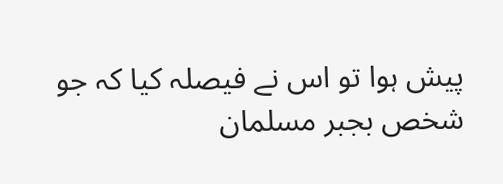پیش ہوا تو اس نے فیصلہ کیا کہ جو شخص بجبر مسلمان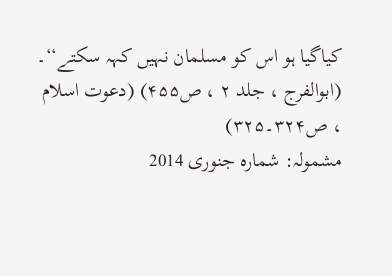کیاگیا ہو اس کو مسلمان نہیں کہہ سکتے‘‘۔ (ابوالفرج ، جلد ۲ ، ص۴۵۵) (دعوت اسلام ، ص۳۲۴۔۳۲۵)
مشمولہ: شمارہ جنوری 2014